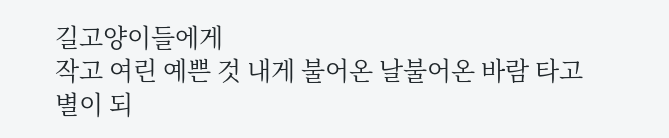길고양이들에게
작고 여린 예쁜 것 내게 불어온 날불어온 바람 타고 별이 되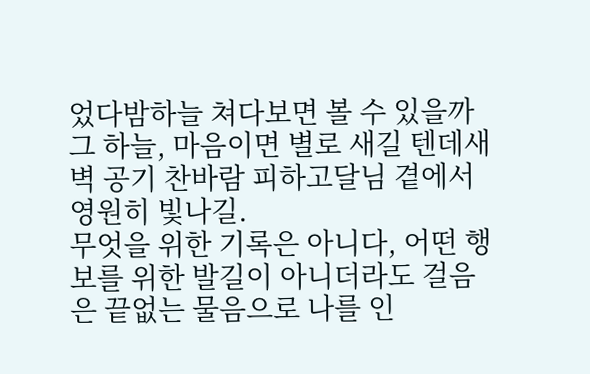었다밤하늘 쳐다보면 볼 수 있을까그 하늘, 마음이면 별로 새길 텐데새벽 공기 찬바람 피하고달님 곁에서 영원히 빛나길.
무엇을 위한 기록은 아니다, 어떤 행보를 위한 발길이 아니더라도 걸음은 끝없는 물음으로 나를 인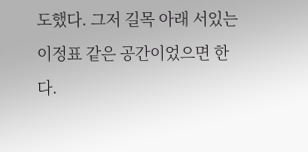도했다. 그저 길목 아래 서있는 이정표 같은 공간이었으면 한다.